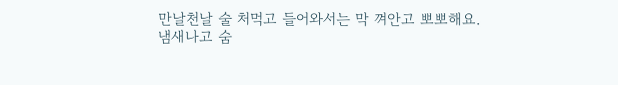만날천날 술 처먹고 들어와서는 막 껴안고 뽀뽀해요.
냄새나고 숨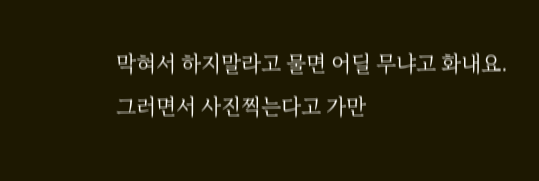막혀서 하지말라고 물면 어딜 무냐고 화내요.
그러면서 사진찍는다고 가만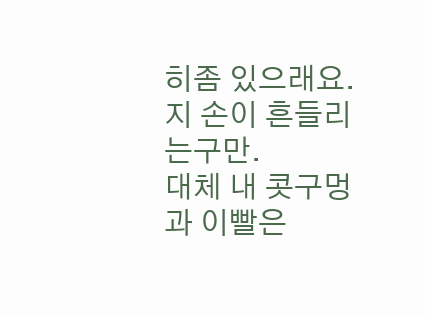히좀 있으래요. 지 손이 흔들리는구만.
대체 내 콧구멍과 이빨은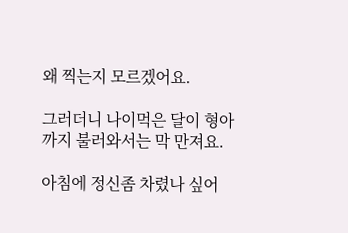왜 찍는지 모르겠어요.

그러더니 나이먹은 달이 형아까지 불러와서는 막 만져요.

아침에 정신좀 차렸나 싶어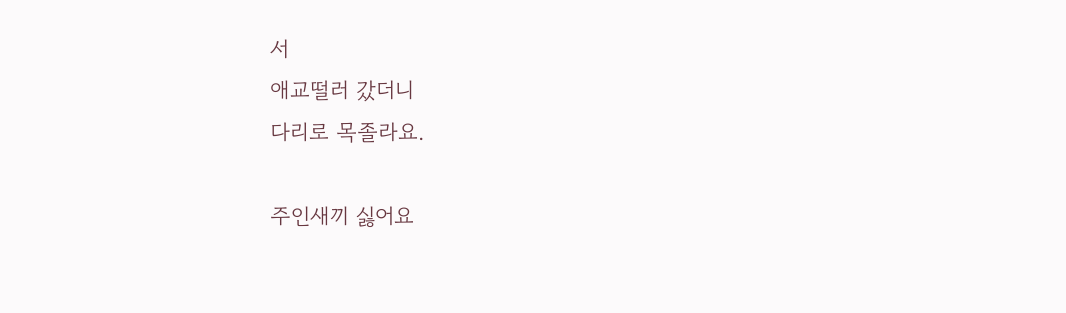서
애교떨러 갔더니
다리로 목졸라요.

주인새끼 싫어요